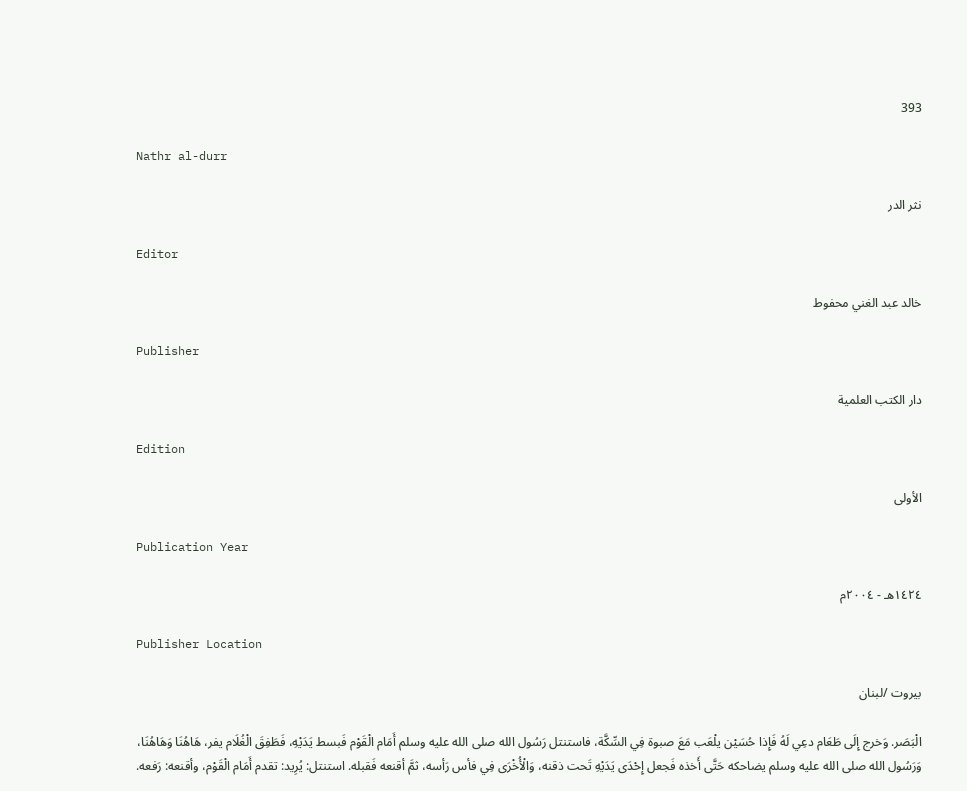393

Nathr al-durr

نثر الدر

Editor

خالد عبد الغني محفوط

Publisher

دار الكتب العلمية

Edition

الأولى

Publication Year

١٤٢٤هـ - ٢٠٠٤م

Publisher Location

بيروت /لبنان

الْبَصَر. وَخرج إِلَى طَعَام دعِي لَهُ فَإِذا حُسَيْن يلْعَب مَعَ صبوة فِي السِّكَّة، فاستنتل رَسُول الله صلى الله عليه وسلم أَمَام الْقَوْم فَبسط يَدَيْهِ، فَطَفِقَ الْغُلَام يفر، هَاهُنَا وَهَاهُنَا، وَرَسُول الله صلى الله عليه وسلم يضاحكه حَتَّى أَخذه فَجعل إِحْدَى يَدَيْهِ تَحت ذقنه، وَالْأُخْرَى فِي فأس رَأسه، ثمَّ أقنعه فَقبله. استنتل: يُرِيد: تقدم أَمَام الْقَوْم، وأقنعه: رَفعه.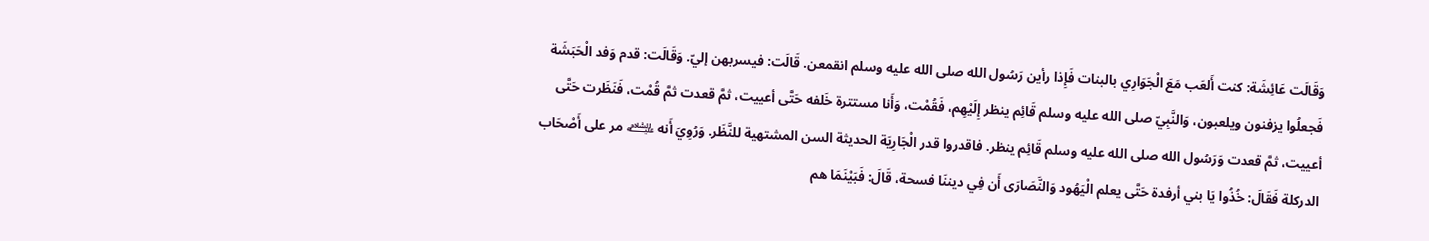وَقَالَت عَائِشَة: كنت أَلعَب مَعَ الْجَوَارِي بالبنات فَإِذا رأين رَسُول الله صلى الله عليه وسلم انقمعن. قَالَت: فيسربهن إليّ. وَقَالَت: قدم وَفد الْحَبَشَة فَجعلُوا يزفنون ويلعبون، وَالنَّبِيّ صلى الله عليه وسلم قَائِم ينظر إِلَيْهِم، فَقُمْت، وَأَنا مستترة خَلفه حَتَّى أعييت، ثمَّ قعدت ثمَّ قُمْت، فَنَظَرت حَتَّى أعييت، ثمَّ قعدت وَرَسُول الله صلى الله عليه وسلم قَائِم ينظر. فاقدروا قدر الْجَارِيَة الحديثة السن المشتهية للنَّظَر. وَرُوِيَ أَنه ﵇ مر على أَصْحَاب الدركلة فَقَالَ: خُذُوا يَا بني أرفدة حَتَّى يعلم الْيَهُود وَالنَّصَارَى أَن فِي ديننَا فسحة، قَالَ: فَبَيْنَمَا هم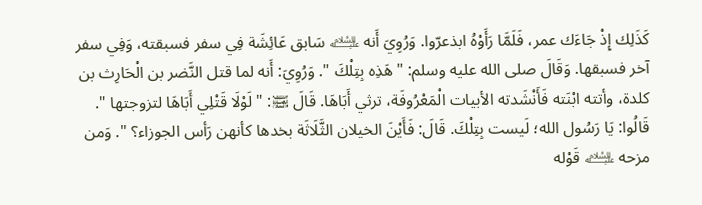كَذَلِك إِذْ جَاءَك عمر، فَلَمَّا رَأَوْهُ ابذعرّوا. وَرُوِيَ أَنه ﵇ سَابق عَائِشَة فِي سفر فسبقته، وَفِي سفر آخر فسبقها. وَقَالَ صلى الله عليه وسلم: " هَذِه بِتِلْكَ ". وَرُوِيَ: أَنه لما قتل النَّضر بن الْحَارِث بن كلدة، وأتته ابْنَته فَأَنْشَدته الأبيات الْمَعْرُوفَة، ترثي أَبَاهَا. قَالَ ﵊: " لَوْلَا قَتْلِي أَبَاهَا لتزوجتها ". قَالُوا: يَا رَسُول الله؛ لَيست بِتِلْكَ. قَالَ: فَأَيْنَ الخيلان الثَّلَاثَة بخدها كأنهن رَأس الجوزاء؟ ". وَمن مزحه ﵇ قَوْله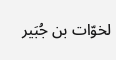لخوّات بن جُبَير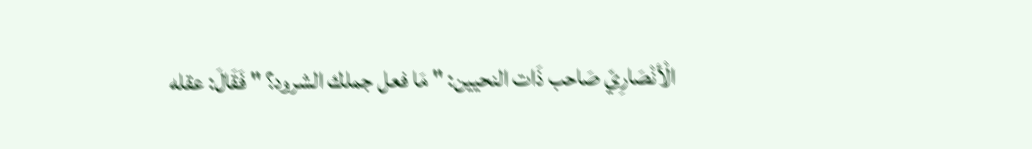الْأنْصَارِيّ صَاحب ذَات النحيين: " مَا فعل جملك الشرود؟ " فَقَالَ: عقله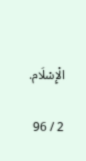الْإِسْلَام.

2 / 96